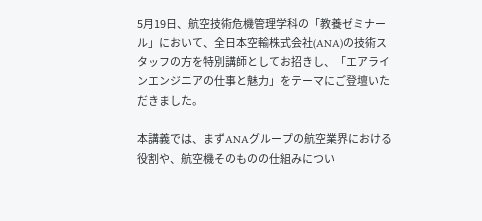5月19日、航空技術危機管理学科の「教養ゼミナール」において、全日本空輸株式会社(ANA)の技術スタッフの方を特別講師としてお招きし、「エアラインエンジニアの仕事と魅力」をテーマにご登壇いただきました。

本講義では、まずANAグループの航空業界における役割や、航空機そのものの仕組みについ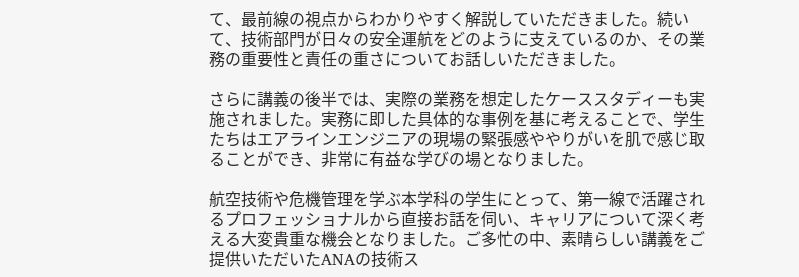て、最前線の視点からわかりやすく解説していただきました。続いて、技術部門が日々の安全運航をどのように支えているのか、その業務の重要性と責任の重さについてお話しいただきました。

さらに講義の後半では、実際の業務を想定したケーススタディーも実施されました。実務に即した具体的な事例を基に考えることで、学生たちはエアラインエンジニアの現場の緊張感ややりがいを肌で感じ取ることができ、非常に有益な学びの場となりました。

航空技術や危機管理を学ぶ本学科の学生にとって、第一線で活躍されるプロフェッショナルから直接お話を伺い、キャリアについて深く考える大変貴重な機会となりました。ご多忙の中、素晴らしい講義をご提供いただいたANAの技術ス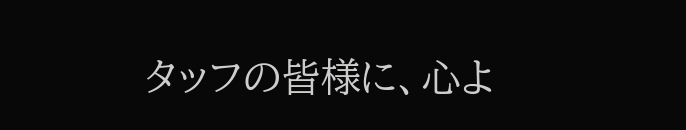タッフの皆様に、心よ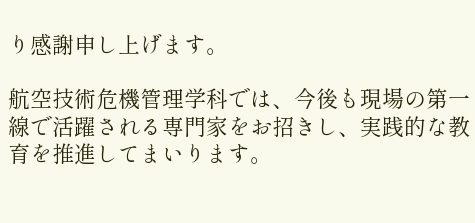り感謝申し上げます。

航空技術危機管理学科では、今後も現場の第一線で活躍される専門家をお招きし、実践的な教育を推進してまいります。